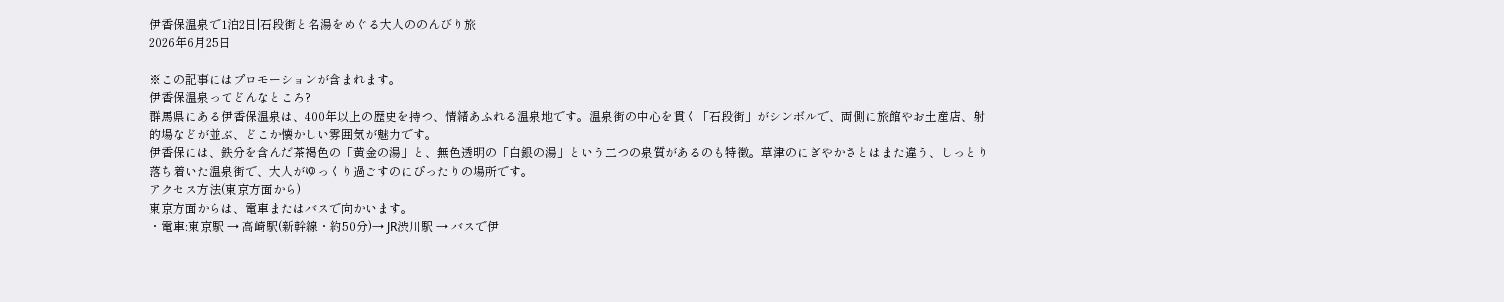伊香保温泉で1泊2日|石段街と名湯をめぐる大人ののんびり旅
2026年6月25日

※この記事にはプロモーションが含まれます。
伊香保温泉ってどんなところ?
群馬県にある伊香保温泉は、400年以上の歴史を持つ、情緒あふれる温泉地です。温泉街の中心を貫く「石段街」がシンボルで、両側に旅館やお土産店、射的場などが並ぶ、どこか懐かしい雰囲気が魅力です。
伊香保には、鉄分を含んだ茶褐色の「黄金の湯」と、無色透明の「白銀の湯」という二つの泉質があるのも特徴。草津のにぎやかさとはまた違う、しっとり落ち着いた温泉街で、大人がゆっくり過ごすのにぴったりの場所です。
アクセス方法(東京方面から)
東京方面からは、電車またはバスで向かいます。
・電車:東京駅 → 高崎駅(新幹線・約50分)→ JR渋川駅 → バスで伊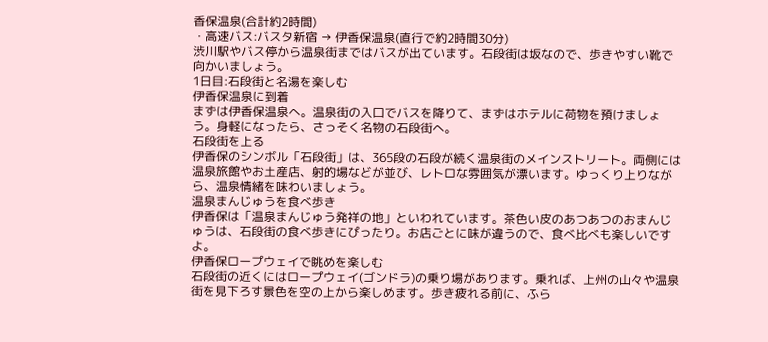香保温泉(合計約2時間)
・高速バス:バスタ新宿 → 伊香保温泉(直行で約2時間30分)
渋川駅やバス停から温泉街まではバスが出ています。石段街は坂なので、歩きやすい靴で向かいましょう。
1日目:石段街と名湯を楽しむ
伊香保温泉に到着
まずは伊香保温泉へ。温泉街の入口でバスを降りて、まずはホテルに荷物を預けましょう。身軽になったら、さっそく名物の石段街へ。
石段街を上る
伊香保のシンボル「石段街」は、365段の石段が続く温泉街のメインストリート。両側には温泉旅館やお土産店、射的場などが並び、レトロな雰囲気が漂います。ゆっくり上りながら、温泉情緒を味わいましょう。
温泉まんじゅうを食べ歩き
伊香保は「温泉まんじゅう発祥の地」といわれています。茶色い皮のあつあつのおまんじゅうは、石段街の食べ歩きにぴったり。お店ごとに味が違うので、食べ比べも楽しいですよ。
伊香保ロープウェイで眺めを楽しむ
石段街の近くにはロープウェイ(ゴンドラ)の乗り場があります。乗れば、上州の山々や温泉街を見下ろす景色を空の上から楽しめます。歩き疲れる前に、ふら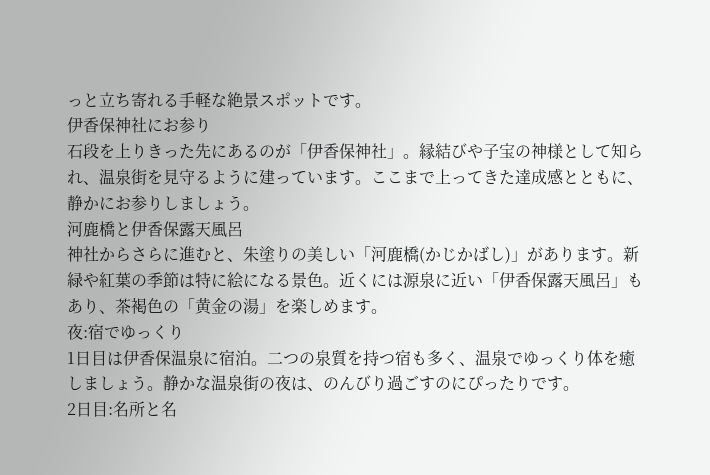っと立ち寄れる手軽な絶景スポットです。
伊香保神社にお参り
石段を上りきった先にあるのが「伊香保神社」。縁結びや子宝の神様として知られ、温泉街を見守るように建っています。ここまで上ってきた達成感とともに、静かにお参りしましょう。
河鹿橋と伊香保露天風呂
神社からさらに進むと、朱塗りの美しい「河鹿橋(かじかばし)」があります。新緑や紅葉の季節は特に絵になる景色。近くには源泉に近い「伊香保露天風呂」もあり、茶褐色の「黄金の湯」を楽しめます。
夜:宿でゆっくり
1日目は伊香保温泉に宿泊。二つの泉質を持つ宿も多く、温泉でゆっくり体を癒しましょう。静かな温泉街の夜は、のんびり過ごすのにぴったりです。
2日目:名所と名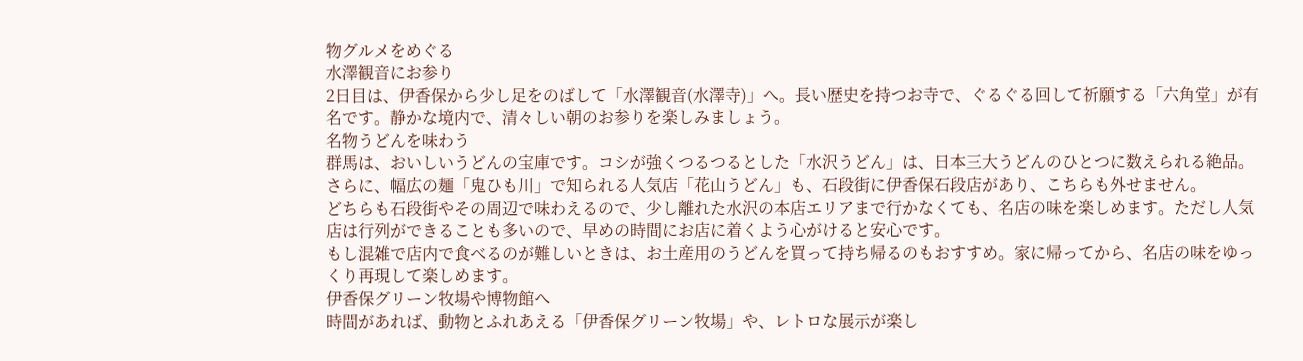物グルメをめぐる
水澤観音にお参り
2日目は、伊香保から少し足をのばして「水澤観音(水澤寺)」へ。長い歴史を持つお寺で、ぐるぐる回して祈願する「六角堂」が有名です。静かな境内で、清々しい朝のお参りを楽しみましょう。
名物うどんを味わう
群馬は、おいしいうどんの宝庫です。コシが強くつるつるとした「水沢うどん」は、日本三大うどんのひとつに数えられる絶品。さらに、幅広の麺「鬼ひも川」で知られる人気店「花山うどん」も、石段街に伊香保石段店があり、こちらも外せません。
どちらも石段街やその周辺で味わえるので、少し離れた水沢の本店エリアまで行かなくても、名店の味を楽しめます。ただし人気店は行列ができることも多いので、早めの時間にお店に着くよう心がけると安心です。
もし混雑で店内で食べるのが難しいときは、お土産用のうどんを買って持ち帰るのもおすすめ。家に帰ってから、名店の味をゆっくり再現して楽しめます。
伊香保グリーン牧場や博物館へ
時間があれば、動物とふれあえる「伊香保グリーン牧場」や、レトロな展示が楽し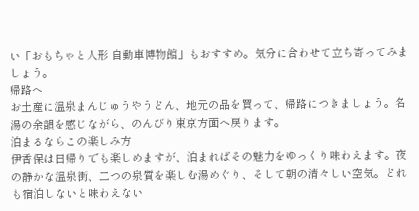い「おもちゃと人形 自動車博物館」もおすすめ。気分に合わせて立ち寄ってみましょう。
帰路へ
お土産に温泉まんじゅうやうどん、地元の品を買って、帰路につきましょう。名湯の余韻を感じながら、のんびり東京方面へ戻ります。
泊まるならこの楽しみ方
伊香保は日帰りでも楽しめますが、泊まればその魅力をゆっくり味わえます。夜の静かな温泉街、二つの泉質を楽しむ湯めぐり、そして朝の清々しい空気。どれも宿泊しないと味わえない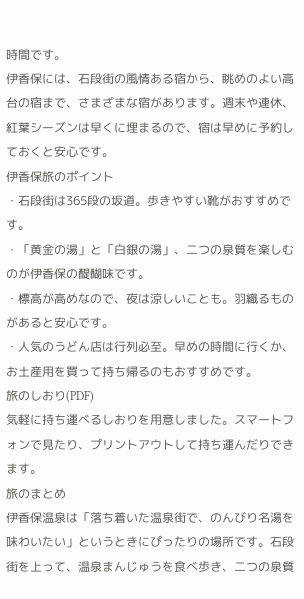時間です。
伊香保には、石段街の風情ある宿から、眺めのよい高台の宿まで、さまざまな宿があります。週末や連休、紅葉シーズンは早くに埋まるので、宿は早めに予約しておくと安心です。
伊香保旅のポイント
・石段街は365段の坂道。歩きやすい靴がおすすめです。
・「黄金の湯」と「白銀の湯」、二つの泉質を楽しむのが伊香保の醍醐味です。
・標高が高めなので、夜は涼しいことも。羽織るものがあると安心です。
・人気のうどん店は行列必至。早めの時間に行くか、お土産用を買って持ち帰るのもおすすめです。
旅のしおり(PDF)
気軽に持ち運べるしおりを用意しました。スマートフォンで見たり、プリントアウトして持ち運んだりできます。
旅のまとめ
伊香保温泉は「落ち着いた温泉街で、のんびり名湯を味わいたい」というときにぴったりの場所です。石段街を上って、温泉まんじゅうを食べ歩き、二つの泉質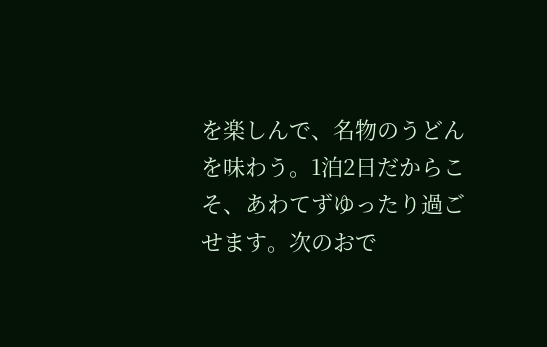を楽しんで、名物のうどんを味わう。1泊2日だからこそ、あわてずゆったり過ごせます。次のおで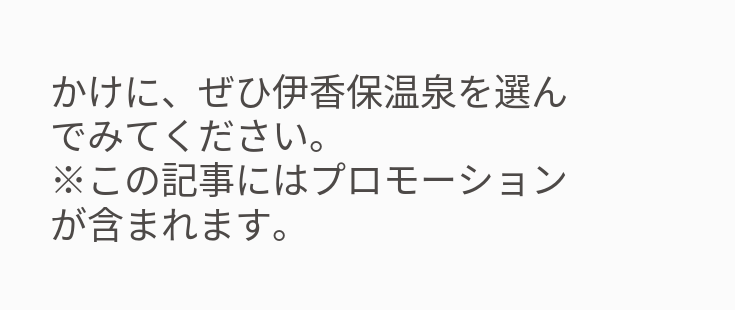かけに、ぜひ伊香保温泉を選んでみてください。
※この記事にはプロモーションが含まれます。